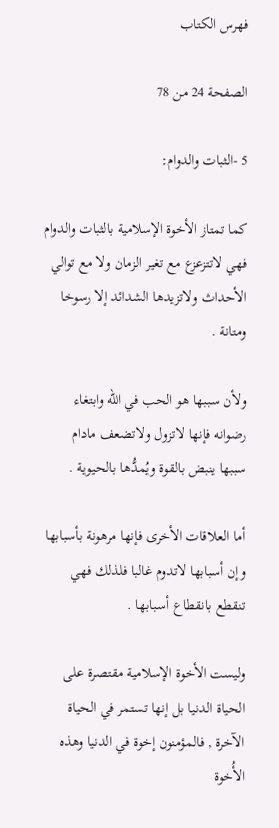فهرس الكتاب

الصفحة 24 من 78

5 -الثبات والدوام:

كما تمتاز الأخوة الإسلامية بالثبات والدوام فهي لاتتزعزع مع تغير الزمان ولا مع توالي الأحداث ولاتزيدها الشدائد إلا رسوخا ومتانة .

ولأن سببها هو الحب في الله وابتغاء رضوانه فإنها لاتزول ولاتضعف مادام سببها ينبض بالقوة ويُمدُّها بالحيوية .

أما العلاقات الأخرى فإنها مرهونة بأسبابها وإن أسبابها لاتدوم غالبا فلذلك فهي تنقطع بانقطاع أسبابها .

وليست الأخوة الإسلامية مقتصرة على الحياة الدنيا بل إنها تستمر في الحياة الآخرة , فالمؤمنون إخوة في الدنيا وهذه الأُخوة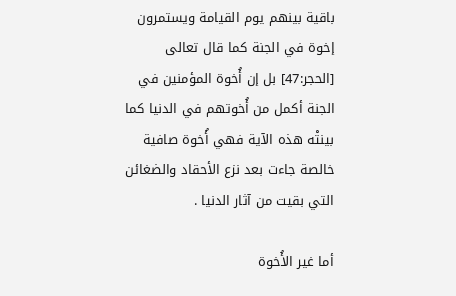باقية بينهم يوم القيامة ويستمرون إخوة في الجنة كما قال تعالى [الحجر:47] بل إن أُخوة المؤمنين في الجنة أكمل من أُخوتهم في الدنيا كما بينتْه هذه الآية فهي أُخوة صافية خالصة جاءت بعد نزع الأحقاد والضغائن التي بقيت من آثار الدنيا .

أما غير الأُخوة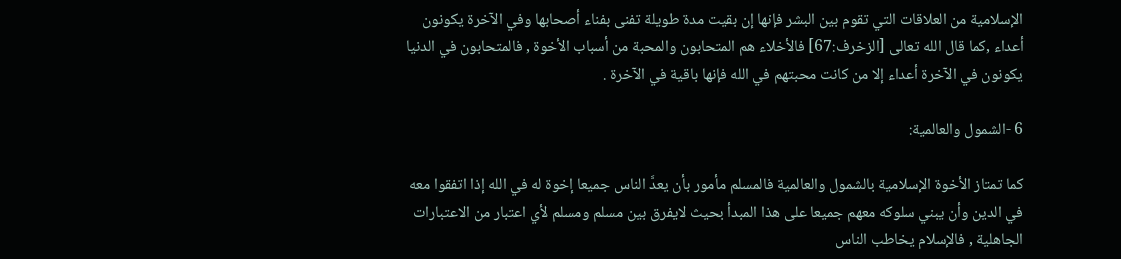الإسلامية من العلاقات التي تقوم بين البشر فإنها إن بقيت مدة طويلة تفنى بفناء أصحابها وفي الآخرة يكونون أعداء ,كما قال الله تعالى [الزخرف:67] فالأخلاء هم المتحابون والمحبة من أسباب الأخوة , فالمتحابون في الدنيا يكونون في الآخرة أعداء إلا من كانت محبتهم في الله فإنها باقية في الآخرة .

6 -الشمول والعالمية:

كما تمتاز الأخوة الإسلامية بالشمول والعالمية فالمسلم مأمور بأن يعدَّ الناس جميعا إخوة له في الله إذا اتفقوا معه في الدين وأن يبني سلوكه معهم جميعا على هذا المبدأ بحيث لايفرق بين مسلم ومسلم لأي اعتبار من الاعتبارات الجاهلية , فالإسلام يخاطب الناس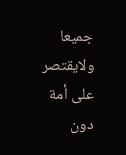جميعا ولايقتصر على أمة دون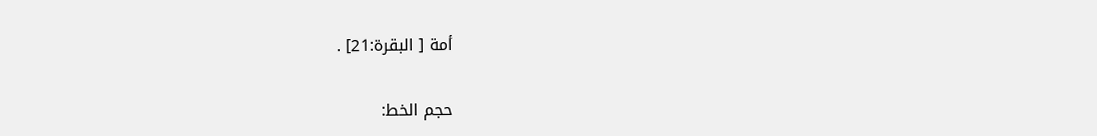أمة [ البقرة:21] .

حجم الخط: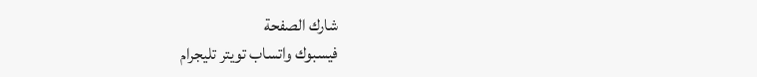شارك الصفحة
فيسبوك واتساب تويتر تليجرام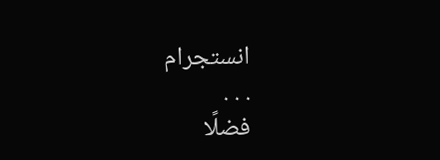انستجرام
. . .
فضلًا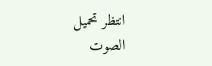انتظر تحميل الصوت